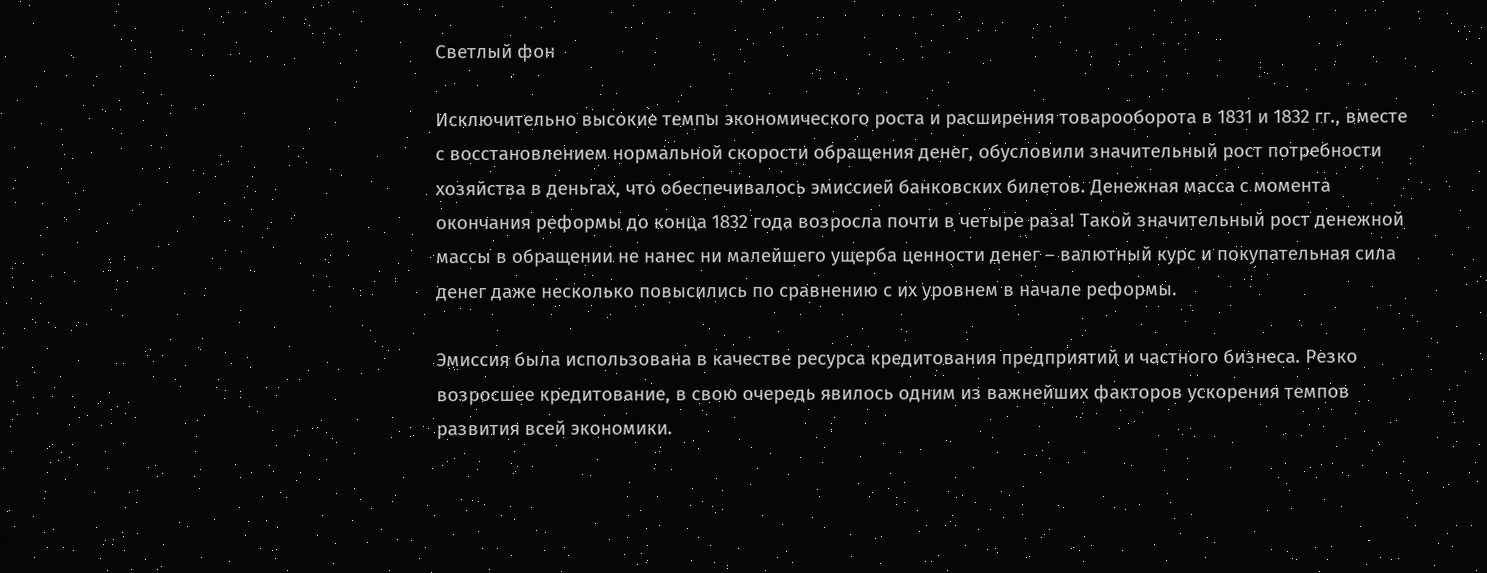Светлый фон

Исключительно высокие темпы экономического роста и расширения товарооборота в 1831 и 1832 гг., вместе с восстановлением нормальной скорости обращения денег, обусловили значительный рост потребности хозяйства в деньгах, что обеспечивалось эмиссией банковских билетов. Денежная масса с момента окончания реформы до конца 1832 года возросла почти в четыре раза! Такой значительный рост денежной массы в обращении не нанес ни малейшего ущерба ценности денег – валютный курс и покупательная сила денег даже несколько повысились по сравнению с их уровнем в начале реформы.

Эмиссия была использована в качестве ресурса кредитования предприятий и частного бизнеса. Резко возросшее кредитование, в свою очередь явилось одним из важнейших факторов ускорения темпов развития всей экономики.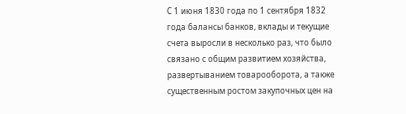С 1 июня 1830 года по 1 сентября 1832 года балансы банков, вклады и текущие счета выросли в несколько раз, что было связано с общим развитием хозяйства, развертыванием товарооборота, а также существенным ростом закупочных цен на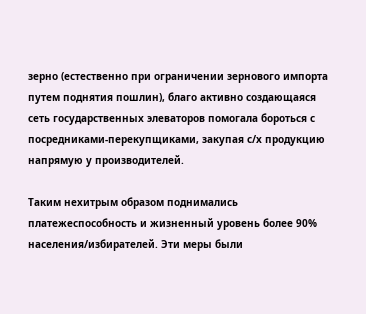зерно (естественно при ограничении зернового импорта путем поднятия пошлин), благо активно создающаяся сеть государственных элеваторов помогала бороться с посредниками-перекупщиками, закупая с/х продукцию напрямую у производителей.

Таким нехитрым образом поднимались платежеспособность и жизненный уровень более 90% населения/избирателей. Эти меры были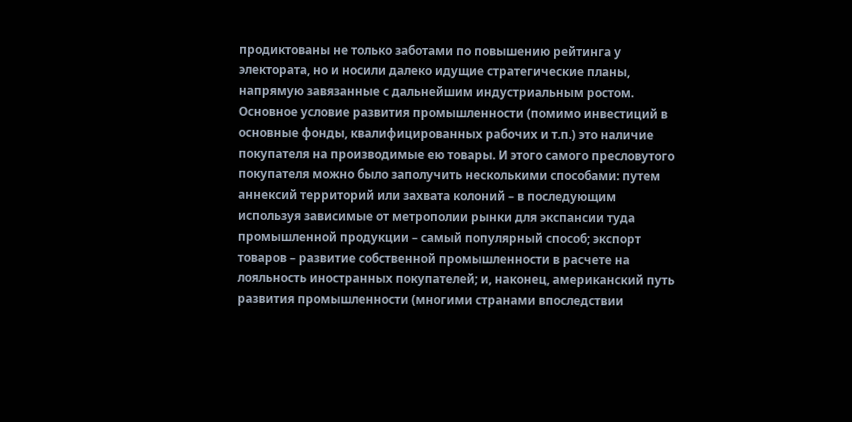продиктованы не только заботами по повышению рейтинга у электората, но и носили далеко идущие стратегические планы, напрямую завязанные с дальнейшим индустриальным ростом. Основное условие развития промышленности (помимо инвестиций в основные фонды, квалифицированных рабочих и т.п.) это наличие покупателя на производимые ею товары. И этого самого пресловутого покупателя можно было заполучить несколькими способами: путем аннексий территорий или захвата колоний – в последующим используя зависимые от метрополии рынки для экспансии туда промышленной продукции – самый популярный способ; экспорт товаров – развитие собственной промышленности в расчете на лояльность иностранных покупателей; и, наконец, американский путь развития промышленности (многими странами впоследствии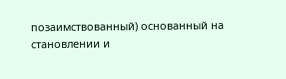позаимствованный) основанный на становлении и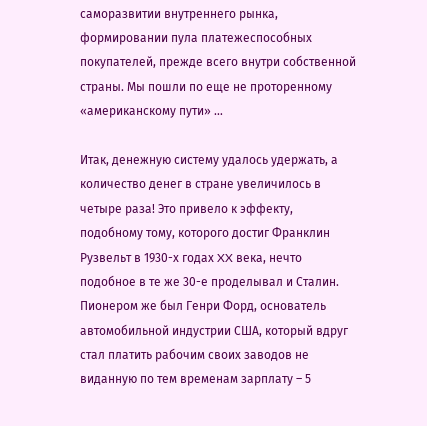саморазвитии внутреннего рынка, формировании пула платежеспособных покупателей, прежде всего внутри собственной страны. Мы пошли по еще не проторенному «американскому пути» …

Итак, денежную систему удалось удержать, а количество денег в стране увеличилось в четыре раза! Это привело к эффекту, подобному тому, которого достиг Франклин Рузвельт в 1930-х годах XX века, нечто подобное в те же 30-е проделывал и Сталин. Пионером же был Генри Форд, основатель автомобильной индустрии США, который вдруг стал платить рабочим своих заводов не виданную по тем временам зарплату – 5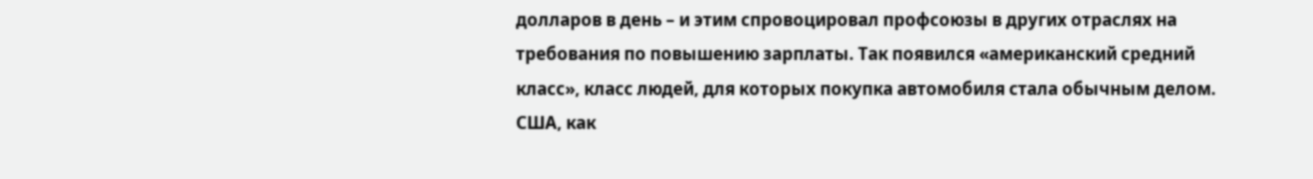долларов в день – и этим спровоцировал профсоюзы в других отраслях на требования по повышению зарплаты. Так появился «американский средний класс», класс людей, для которых покупка автомобиля стала обычным делом. США, как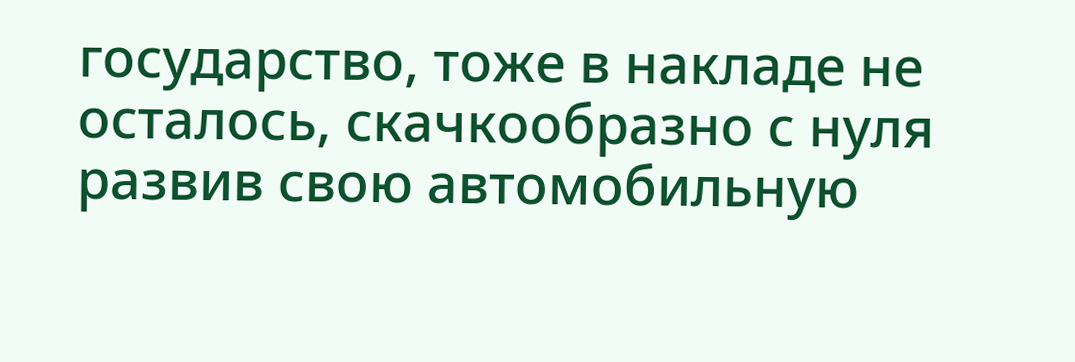государство, тоже в накладе не осталось, скачкообразно с нуля развив свою автомобильную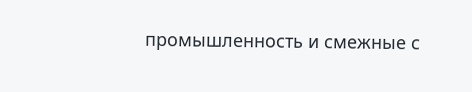промышленность и смежные с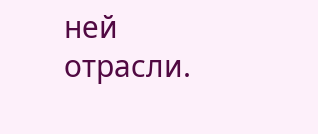ней отрасли.